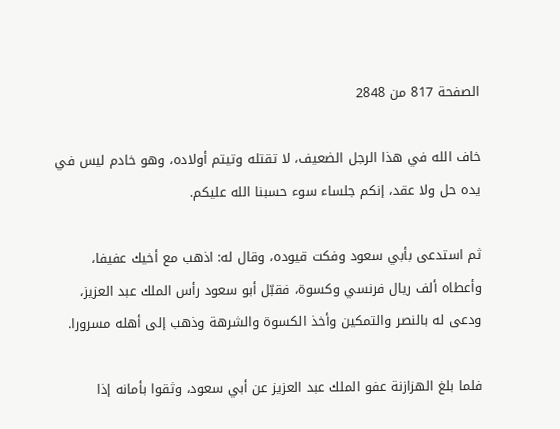الصفحة 817 من 2848

خاف الله في هذا الرجل الضعيف، لا تقتله وتيتم أولاده، وهو خادم ليس في يده حل ولا عقد، إنكم جلساء سوء حسبنا الله عليكم.

ثم استدعى بأبي سعود وفكت قيوده، وقال له: اذهب مع أخيك عفيفا، وأعطاه ألف ريال فرنسي وكسوة، فقبّل أبو سعود رأس الملك عبد العزيز، ودعى له بالنصر والتمكين وأخذ الكسوة والشرهة وذهب إلى أهله مسرورا.

فلما بلغ الهزازنة عفو الملك عبد العزيز عن أبي سعود، وثقوا بأمانه إذا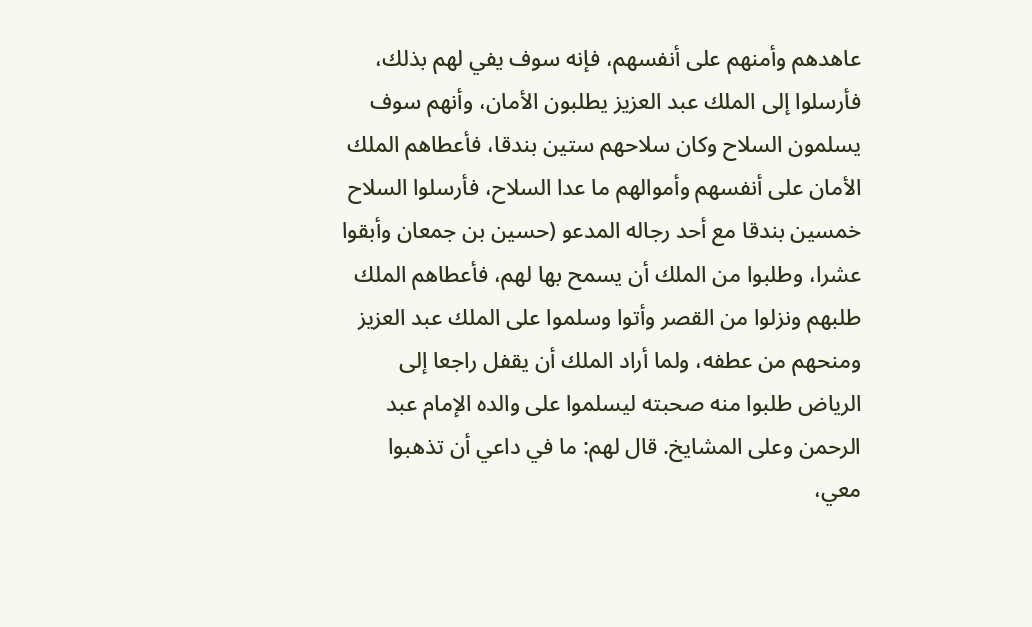عاهدهم وأمنهم على أنفسهم، فإنه سوف يفي لهم بذلك، فأرسلوا إلى الملك عبد العزيز يطلبون الأمان، وأنهم سوف يسلمون السلاح وكان سلاحهم ستين بندقا، فأعطاهم الملك الأمان على أنفسهم وأموالهم ما عدا السلاح، فأرسلوا السلاح خمسين بندقا مع أحد رجاله المدعو (حسين بن جمعان وأبقوا عشرا، وطلبوا من الملك أن يسمح بها لهم، فأعطاهم الملك طلبهم ونزلوا من القصر وأتوا وسلموا على الملك عبد العزيز ومنحهم من عطفه، ولما أراد الملك أن يقفل راجعا إلى الرياض طلبوا منه صحبته ليسلموا على والده الإمام عبد الرحمن وعلى المشايخ. قال لهم: ما في داعي أن تذهبوا معي،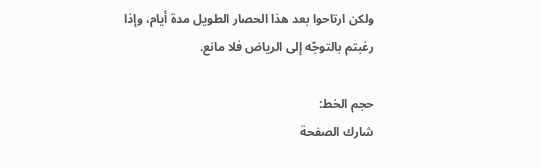ولكن ارتاحوا بعد هذا الحصار الطويل مدة أيام، وإذا رغبتم بالتوجّه إلى الرياض فلا مانع.

حجم الخط:
شارك الصفحة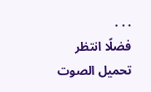. . .
فضلًا انتظر تحميل الصوت